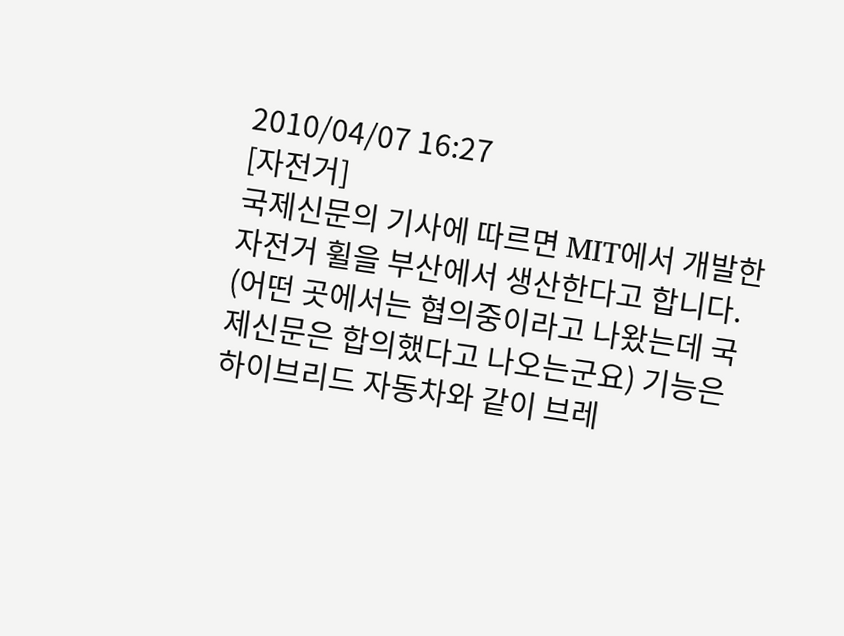2010/04/07 16:27
[자전거]
국제신문의 기사에 따르면 MIT에서 개발한 자전거 휠을 부산에서 생산한다고 합니다. (어떤 곳에서는 협의중이라고 나왔는데 국제신문은 합의했다고 나오는군요) 기능은 하이브리드 자동차와 같이 브레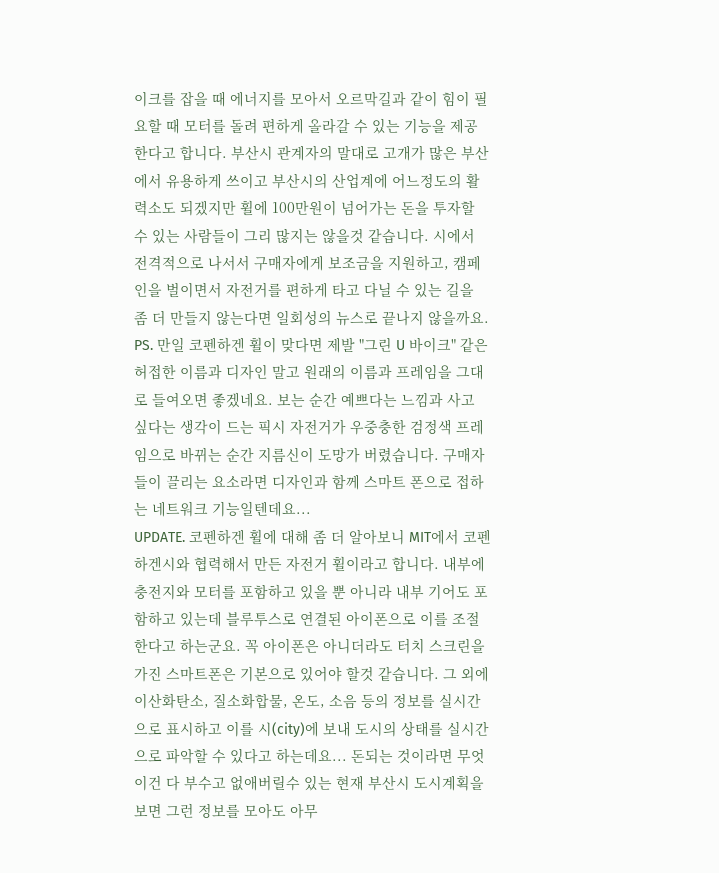이크를 잡을 때 에너지를 모아서 오르막길과 같이 힘이 필요할 때 모터를 돌려 편하게 올라갈 수 있는 기능을 제공한다고 합니다. 부산시 관계자의 말대로 고개가 많은 부산에서 유용하게 쓰이고 부산시의 산업계에 어느정도의 활력소도 되겠지만 휠에 100만원이 넘어가는 돈을 투자할 수 있는 사람들이 그리 많지는 않을것 같습니다. 시에서 전격적으로 나서서 구매자에게 보조금을 지원하고, 캠페인을 벌이면서 자전거를 편하게 타고 다닐 수 있는 길을 좀 더 만들지 않는다면 일회성의 뉴스로 끝나지 않을까요.
PS. 만일 코펜하겐 휠이 맞다면 제발 "그린 U 바이크" 같은 허접한 이름과 디자인 말고 원래의 이름과 프레임을 그대로 들여오면 좋겠네요. 보는 순간 예쁘다는 느낌과 사고 싶다는 생각이 드는 픽시 자전거가 우중충한 검정색 프레임으로 바뀌는 순간 지름신이 도망가 버렸습니다. 구매자들이 끌리는 요소라면 디자인과 함께 스마트 폰으로 접하는 네트워크 기능일텐데요...
UPDATE. 코펜하겐 휠에 대해 좀 더 알아보니 MIT에서 코펜하겐시와 협력해서 만든 자전거 휠이라고 합니다. 내부에 충전지와 모터를 포함하고 있을 뿐 아니라 내부 기어도 포함하고 있는데 블루투스로 연결된 아이폰으로 이를 조절한다고 하는군요. 꼭 아이폰은 아니더라도 터치 스크린을 가진 스마트폰은 기본으로 있어야 할것 같습니다. 그 외에 이산화탄소, 질소화합물, 온도, 소음 등의 정보를 실시간으로 표시하고 이를 시(city)에 보내 도시의 상태를 실시간으로 파악할 수 있다고 하는데요... 돈되는 것이라면 무엇이건 다 부수고 없애버릴수 있는 현재 부산시 도시계획을 보면 그런 정보를 모아도 아무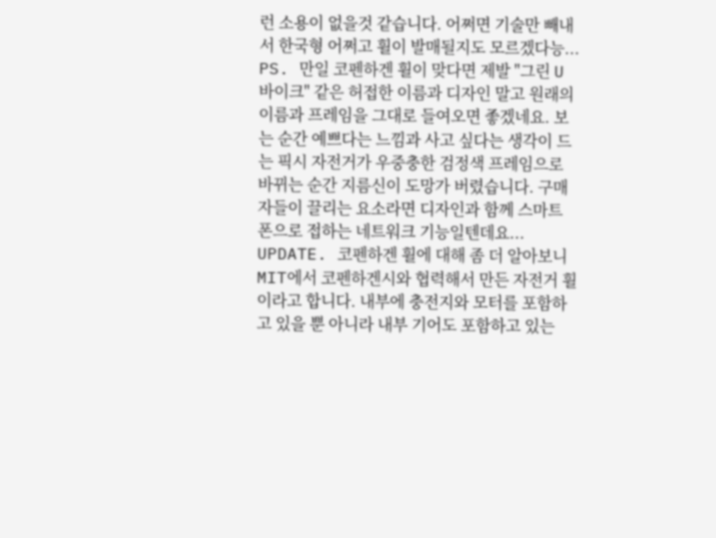런 소용이 없을것 같습니다. 어쩌면 기술만 빼내서 한국형 어쩌고 휠이 발매될지도 모르겠다능...
PS. 만일 코펜하겐 휠이 맞다면 제발 "그린 U 바이크" 같은 허접한 이름과 디자인 말고 원래의 이름과 프레임을 그대로 들여오면 좋겠네요. 보는 순간 예쁘다는 느낌과 사고 싶다는 생각이 드는 픽시 자전거가 우중충한 검정색 프레임으로 바뀌는 순간 지름신이 도망가 버렸습니다. 구매자들이 끌리는 요소라면 디자인과 함께 스마트 폰으로 접하는 네트워크 기능일텐데요...
UPDATE. 코펜하겐 휠에 대해 좀 더 알아보니 MIT에서 코펜하겐시와 협력해서 만든 자전거 휠이라고 합니다. 내부에 충전지와 모터를 포함하고 있을 뿐 아니라 내부 기어도 포함하고 있는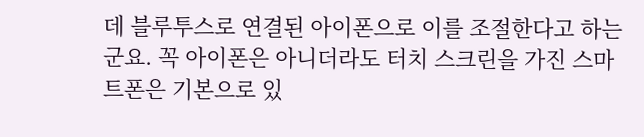데 블루투스로 연결된 아이폰으로 이를 조절한다고 하는군요. 꼭 아이폰은 아니더라도 터치 스크린을 가진 스마트폰은 기본으로 있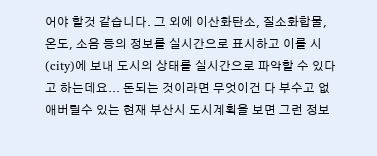어야 할것 같습니다. 그 외에 이산화탄소, 질소화합물, 온도, 소음 등의 정보를 실시간으로 표시하고 이를 시(city)에 보내 도시의 상태를 실시간으로 파악할 수 있다고 하는데요... 돈되는 것이라면 무엇이건 다 부수고 없애버릴수 있는 현재 부산시 도시계획을 보면 그런 정보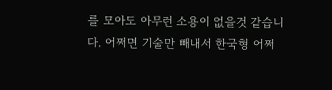를 모아도 아무런 소용이 없을것 같습니다. 어쩌면 기술만 빼내서 한국형 어쩌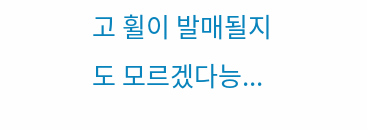고 휠이 발매될지도 모르겠다능...